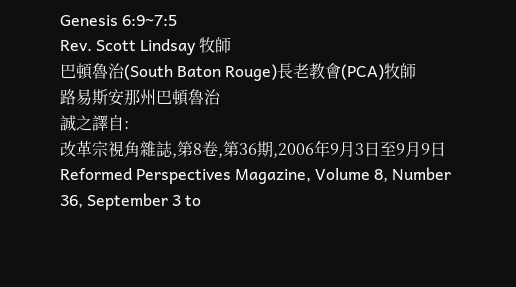Genesis 6:9~7:5
Rev. Scott Lindsay 牧師
巴頓魯治(South Baton Rouge)長老教會(PCA)牧師
路易斯安那州巴頓魯治
誠之譯自:
改革宗視角雜誌,第8卷,第36期,2006年9月3日至9月9日
Reformed Perspectives Magazine, Volume 8, Number 36, September 3 to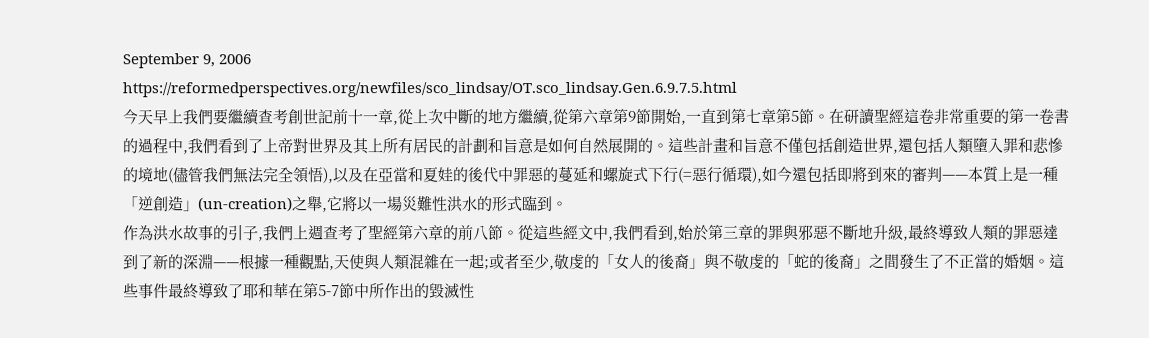September 9, 2006
https://reformedperspectives.org/newfiles/sco_lindsay/OT.sco_lindsay.Gen.6.9.7.5.html
今天早上我們要繼續查考創世記前十一章,從上次中斷的地方繼續,從第六章第9節開始,一直到第七章第5節。在研讀聖經這卷非常重要的第一卷書的過程中,我們看到了上帝對世界及其上所有居民的計劃和旨意是如何自然展開的。這些計畫和旨意不僅包括創造世界,還包括人類墮入罪和悲慘的境地(儘管我們無法完全領悟),以及在亞當和夏娃的後代中罪惡的蔓延和螺旋式下行(=惡行循環),如今還包括即將到來的審判——本質上是一種「逆創造」(un-creation)之舉,它將以一場災難性洪水的形式臨到。
作為洪水故事的引子,我們上週查考了聖經第六章的前八節。從這些經文中,我們看到,始於第三章的罪與邪惡不斷地升級,最終導致人類的罪惡達到了新的深淵——根據一種觀點,天使與人類混雜在一起;或者至少,敬虔的「女人的後裔」與不敬虔的「蛇的後裔」之間發生了不正當的婚姻。這些事件最終導致了耶和華在第5-7節中所作出的毀滅性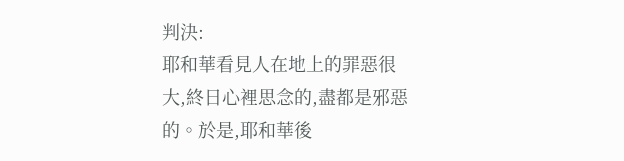判決:
耶和華看見人在地上的罪惡很大,終日心裡思念的,盡都是邪惡的。於是,耶和華後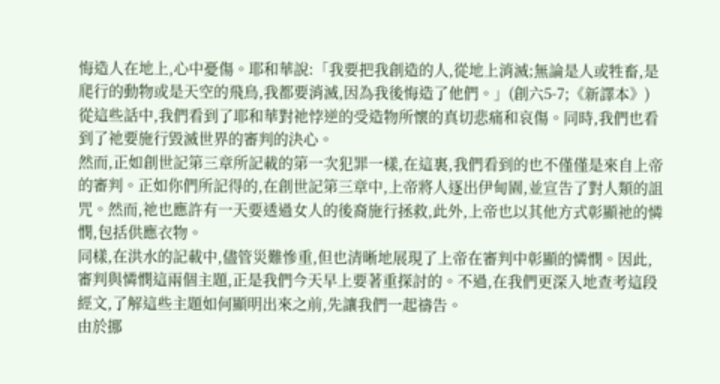悔造人在地上,心中憂傷。耶和華說:「我要把我創造的人,從地上消滅;無論是人或牲畜,是爬行的動物或是天空的飛鳥,我都要消滅,因為我後悔造了他們。」(創六5-7;《新譯本》)
從這些話中,我們看到了耶和華對祂悖逆的受造物所懷的真切悲痛和哀傷。同時,我們也看到了祂要施行毀滅世界的審判的決心。
然而,正如創世記第三章所記載的第一次犯罪一樣,在這裏,我們看到的也不僅僅是來自上帝的審判。正如你們所記得的,在創世記第三章中,上帝將人逐出伊甸園,並宣告了對人類的詛咒。然而,祂也應許有一天要透過女人的後裔施行拯救,此外,上帝也以其他方式彰顯祂的憐憫,包括供應衣物。
同樣,在洪水的記載中,儘管災難慘重,但也清晰地展現了上帝在審判中彰顯的憐憫。因此,審判與憐憫這兩個主題,正是我們今天早上要著重探討的。不過,在我們更深入地查考這段經文,了解這些主題如何顯明出來之前,先讓我們一起禱告。
由於挪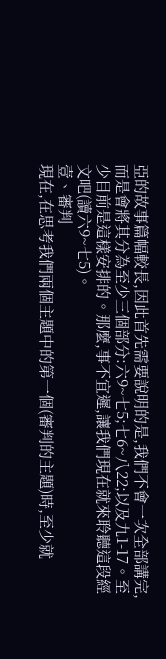亞的故事篇幅較長,因此首先需要說明的是,我們不會一次全部講完,而是會將其分為至少三個部分:六9~七5;七6~八22;以及九1-17。至少目前是這樣安排的。那麼,事不宜遲,讓我們現在就來聆聽這段經文吧(讀六9~七5)。
壹、審判
現在,在思考我們兩個主題中的第一個(審判的主題)時,至少就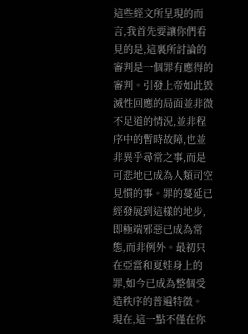這些經文所呈現的而言,我首先要讓你們看見的是,這裏所討論的審判是一個罪有應得的審判。引發上帝如此毀滅性回應的局面並非微不足道的情況,並非程序中的暫時故障,也並非異乎尋常之事,而是可悲地已成為人類司空見慣的事。罪的蔓延已經發展到這樣的地步,即極端邪惡已成為常態,而非例外。最初只在亞當和夏娃身上的罪,如今已成為整個受造秩序的普遍特徵。
現在,這一點不僅在你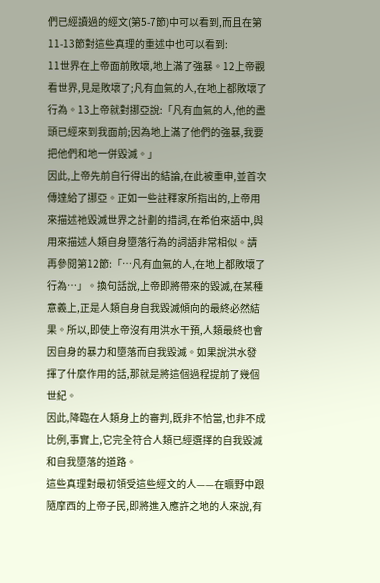們已經讀過的經文(第5-7節)中可以看到,而且在第11-13節對這些真理的重述中也可以看到:
11世界在上帝面前敗壞,地上滿了強暴。12上帝觀看世界,見是敗壞了;凡有血氣的人,在地上都敗壞了行為。13上帝就對挪亞說:「凡有血氣的人,他的盡頭已經來到我面前;因為地上滿了他們的強暴,我要把他們和地一併毀滅。」
因此,上帝先前自行得出的結論,在此被重申,並首次傳達給了挪亞。正如一些註釋家所指出的,上帝用來描述祂毀滅世界之計劃的措詞,在希伯來語中,與用來描述人類自身墮落行為的詞語非常相似。請再參閱第12節:「…凡有血氣的人,在地上都敗壞了行為…」。換句話說,上帝即將帶來的毀滅,在某種意義上,正是人類自身自我毀滅傾向的最終必然結果。所以,即使上帝沒有用洪水干預,人類最終也會因自身的暴力和墮落而自我毀滅。如果說洪水發揮了什麼作用的話,那就是將這個過程提前了幾個世紀。
因此,降臨在人類身上的審判,既非不恰當,也非不成比例,事實上,它完全符合人類已經選擇的自我毀滅和自我墮落的道路。
這些真理對最初領受這些經文的人——在曠野中跟隨摩西的上帝子民,即將進入應許之地的人來說,有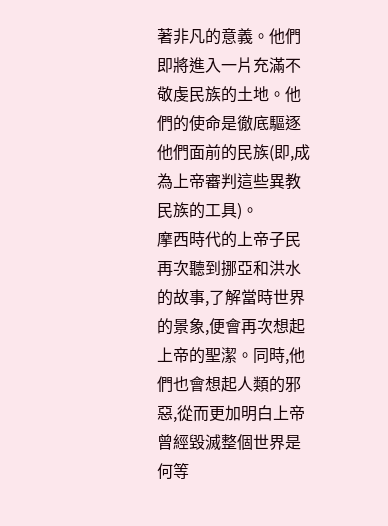著非凡的意義。他們即將進入一片充滿不敬虔民族的土地。他們的使命是徹底驅逐他們面前的民族(即,成為上帝審判這些異教民族的工具)。
摩西時代的上帝子民再次聽到挪亞和洪水的故事,了解當時世界的景象,便會再次想起上帝的聖潔。同時,他們也會想起人類的邪惡,從而更加明白上帝曾經毀滅整個世界是何等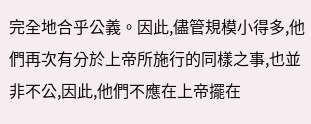完全地合乎公義。因此,儘管規模小得多,他們再次有分於上帝所施行的同樣之事,也並非不公,因此,他們不應在上帝擺在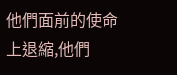他們面前的使命上退縮,他們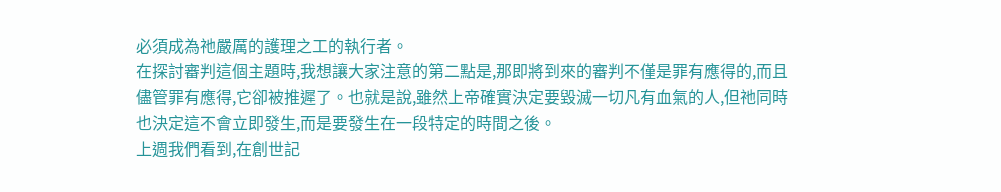必須成為祂嚴厲的護理之工的執行者。
在探討審判這個主題時,我想讓大家注意的第二點是,那即將到來的審判不僅是罪有應得的,而且儘管罪有應得,它卻被推遲了。也就是說,雖然上帝確實決定要毀滅一切凡有血氣的人,但祂同時也決定這不會立即發生,而是要發生在一段特定的時間之後。
上週我們看到,在創世記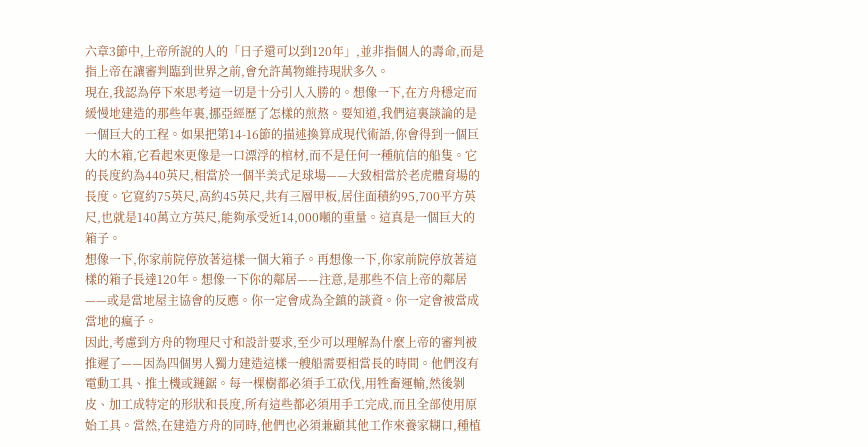六章3節中,上帝所說的人的「日子還可以到120年」,並非指個人的壽命,而是指上帝在讓審判臨到世界之前,會允許萬物維持現狀多久。
現在,我認為停下來思考這一切是十分引人入勝的。想像一下,在方舟穩定而緩慢地建造的那些年裏,挪亞經歷了怎樣的煎熬。要知道,我們這裏談論的是一個巨大的工程。如果把第14-16節的描述換算成現代術語,你會得到一個巨大的木箱,它看起來更像是一口漂浮的棺材,而不是任何一種航信的船隻。它的長度約為440英尺,相當於一個半美式足球場——大致相當於老虎體育場的長度。它寬約75英尺,高約45英尺,共有三層甲板,居住面積約95,700平方英尺,也就是140萬立方英尺,能夠承受近14,000噸的重量。這真是一個巨大的箱子。
想像一下,你家前院停放著這樣一個大箱子。再想像一下,你家前院停放著這樣的箱子長達120年。想像一下你的鄰居——注意,是那些不信上帝的鄰居——或是當地屋主協會的反應。你一定會成為全鎮的談資。你一定會被當成當地的瘋子。
因此,考慮到方舟的物理尺寸和設計要求,至少可以理解為什麼上帝的審判被推遲了——因為四個男人獨力建造這樣一艘船需要相當長的時間。他們沒有電動工具、推土機或鏈鋸。每一棵樹都必須手工砍伐,用牲畜運輸,然後剝皮、加工成特定的形狀和長度,所有這些都必須用手工完成,而且全部使用原始工具。當然,在建造方舟的同時,他們也必須兼顧其他工作來養家糊口,種植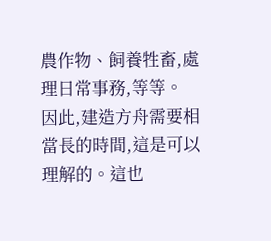農作物、飼養牲畜,處理日常事務,等等。
因此,建造方舟需要相當長的時間,這是可以理解的。這也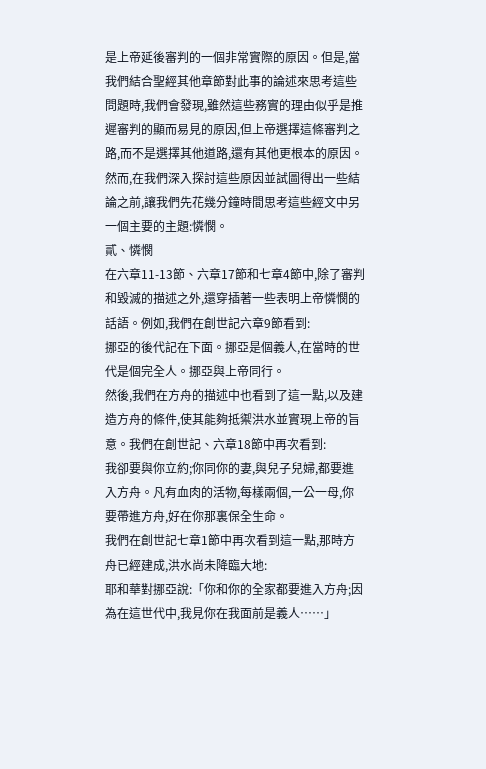是上帝延後審判的一個非常實際的原因。但是,當我們結合聖經其他章節對此事的論述來思考這些問題時,我們會發現,雖然這些務實的理由似乎是推遲審判的顯而易見的原因,但上帝選擇這條審判之路,而不是選擇其他道路,還有其他更根本的原因。
然而,在我們深入探討這些原因並試圖得出一些結論之前,讓我們先花幾分鐘時間思考這些經文中另一個主要的主題:憐憫。
貳、憐憫
在六章11-13節、六章17節和七章4節中,除了審判和毀滅的描述之外,還穿插著一些表明上帝憐憫的話語。例如,我們在創世記六章9節看到:
挪亞的後代記在下面。挪亞是個義人,在當時的世代是個完全人。挪亞與上帝同行。
然後,我們在方舟的描述中也看到了這一點,以及建造方舟的條件,使其能夠抵禦洪水並實現上帝的旨意。我們在創世記、六章18節中再次看到:
我卻要與你立約;你同你的妻,與兒子兒婦,都要進入方舟。凡有血肉的活物,每樣兩個,一公一母,你要帶進方舟,好在你那裏保全生命。
我們在創世記七章1節中再次看到這一點,那時方舟已經建成,洪水尚未降臨大地:
耶和華對挪亞說:「你和你的全家都要進入方舟;因為在這世代中,我見你在我面前是義人……」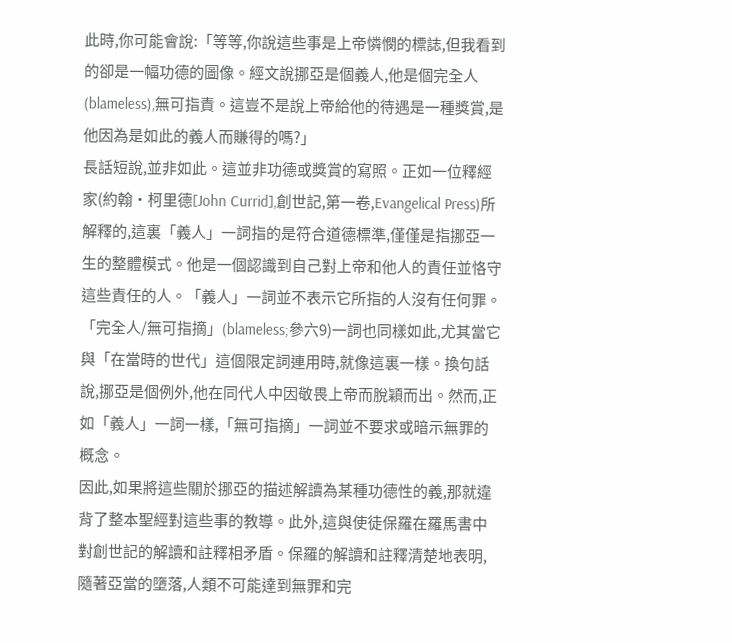此時,你可能會說:「等等,你說這些事是上帝憐憫的標誌,但我看到的卻是一幅功德的圖像。經文說挪亞是個義人,他是個完全人(blameless),無可指責。這豈不是說上帝給他的待遇是一種獎賞,是他因為是如此的義人而賺得的嗎?」
長話短說,並非如此。這並非功德或獎賞的寫照。正如一位釋經家(約翰·柯里德[John Currid],創世記,第一卷,Evangelical Press)所解釋的,這裏「義人」一詞指的是符合道德標準,僅僅是指挪亞一生的整體模式。他是一個認識到自己對上帝和他人的責任並恪守這些責任的人。「義人」一詞並不表示它所指的人沒有任何罪。
「完全人/無可指摘」(blameless;參六9)一詞也同樣如此,尤其當它與「在當時的世代」這個限定詞連用時,就像這裏一樣。換句話說,挪亞是個例外,他在同代人中因敬畏上帝而脫穎而出。然而,正如「義人」一詞一樣,「無可指摘」一詞並不要求或暗示無罪的概念。
因此,如果將這些關於挪亞的描述解讀為某種功德性的義,那就違背了整本聖經對這些事的教導。此外,這與使徒保羅在羅馬書中對創世記的解讀和註釋相矛盾。保羅的解讀和註釋清楚地表明,隨著亞當的墮落,人類不可能達到無罪和完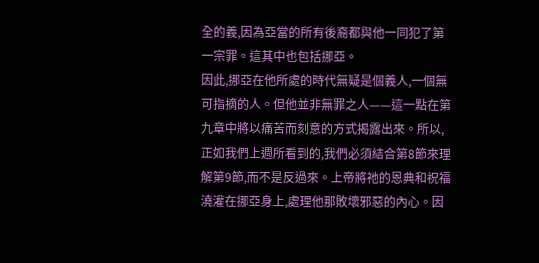全的義,因為亞當的所有後裔都與他一同犯了第一宗罪。這其中也包括挪亞。
因此,挪亞在他所處的時代無疑是個義人,一個無可指摘的人。但他並非無罪之人——這一點在第九章中將以痛苦而刻意的方式揭露出來。所以,正如我們上週所看到的,我們必須結合第8節來理解第9節,而不是反過來。上帝將祂的恩典和祝福澆灌在挪亞身上,處理他那敗壞邪惡的內心。因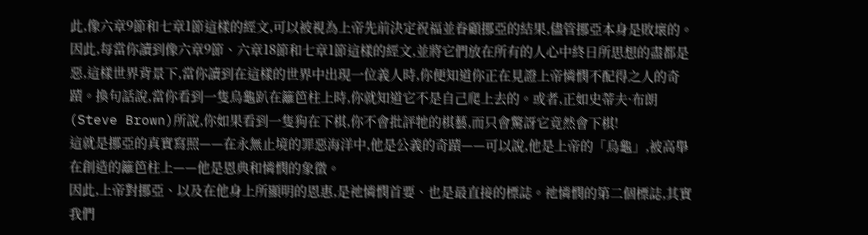此,像六章9節和七章1節這樣的經文,可以被視為上帝先前決定祝福並眷顧挪亞的結果,儘管挪亞本身是敗壞的。
因此,每當你讀到像六章9節、六章18節和七章1節這樣的經文,並將它們放在所有的人心中終日所思想的盡都是惡,這樣世界背景下,當你讀到在這樣的世界中出現一位義人時,你便知道你正在見證上帝憐憫不配得之人的奇蹟。換句話說,當你看到一隻烏龜趴在籬笆柱上時,你就知道它不是自己爬上去的。或者,正如史蒂夫·布朗(Steve Brown)所說,你如果看到一隻狗在下棋,你不會批評牠的棋藝,而只會驚訝它竟然會下棋!
這就是挪亞的真實寫照——在永無止境的罪惡海洋中,他是公義的奇蹟——可以說,他是上帝的「烏龜」,被高舉在創造的籬笆柱上——他是恩典和憐憫的象徵。
因此,上帝對挪亞、以及在他身上所顯明的恩惠,是祂憐憫首要、也是最直接的標誌。祂憐憫的第二個標誌,其實我們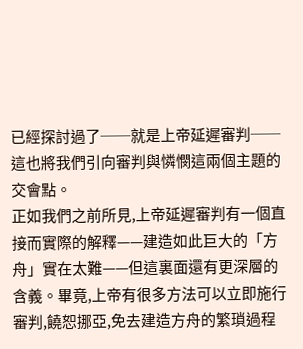已經探討過了──就是上帝延遲審判──這也將我們引向審判與憐憫這兩個主題的交會點。
正如我們之前所見,上帝延遲審判有一個直接而實際的解釋——建造如此巨大的「方舟」實在太難——但這裏面還有更深層的含義。畢竟,上帝有很多方法可以立即施行審判,饒恕挪亞,免去建造方舟的繁瑣過程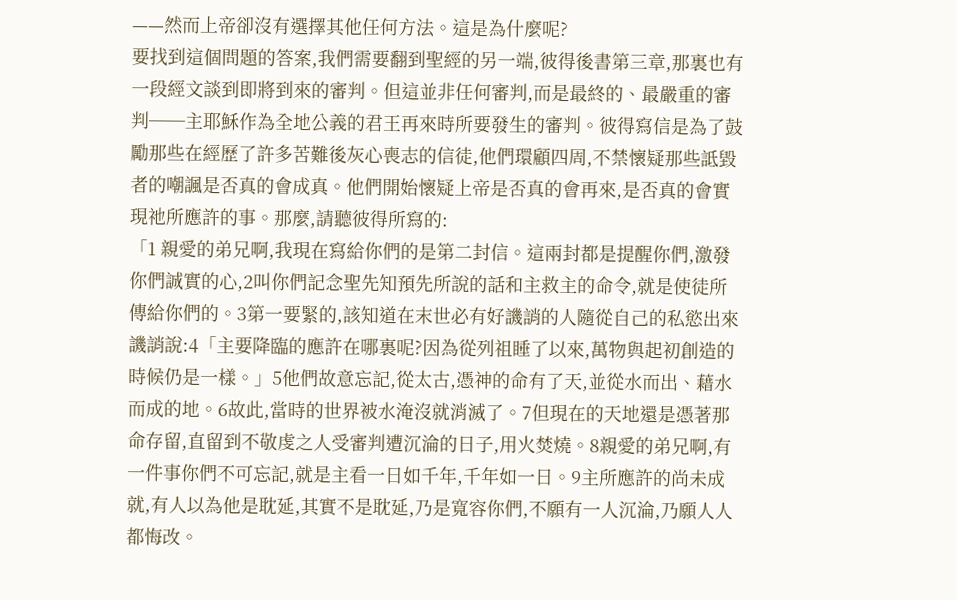——然而上帝卻沒有選擇其他任何方法。這是為什麼呢?
要找到這個問題的答案,我們需要翻到聖經的另一端,彼得後書第三章,那裏也有一段經文談到即將到來的審判。但這並非任何審判,而是最終的、最嚴重的審判──主耶穌作為全地公義的君王再來時所要發生的審判。彼得寫信是為了鼓勵那些在經歷了許多苦難後灰心喪志的信徒,他們環顧四周,不禁懷疑那些詆毀者的嘲諷是否真的會成真。他們開始懷疑上帝是否真的會再來,是否真的會實現祂所應許的事。那麼,請聽彼得所寫的:
「1 親愛的弟兄啊,我現在寫給你們的是第二封信。這兩封都是提醒你們,激發你們誠實的心,2叫你們記念聖先知預先所說的話和主救主的命令,就是使徒所傳給你們的。3第一要緊的,該知道在末世必有好譏誚的人隨從自己的私慾出來譏誚說:4「主要降臨的應許在哪裏呢?因為從列祖睡了以來,萬物與起初創造的時候仍是一樣。」5他們故意忘記,從太古,憑神的命有了天,並從水而出、藉水而成的地。6故此,當時的世界被水淹沒就消滅了。7但現在的天地還是憑著那命存留,直留到不敬虔之人受審判遭沉淪的日子,用火焚燒。8親愛的弟兄啊,有一件事你們不可忘記,就是主看一日如千年,千年如一日。9主所應許的尚未成就,有人以為他是耽延,其實不是耽延,乃是寬容你們,不願有一人沉淪,乃願人人都悔改。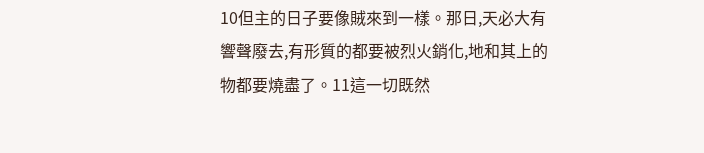10但主的日子要像賊來到一樣。那日,天必大有響聲廢去,有形質的都要被烈火銷化,地和其上的物都要燒盡了。11這一切既然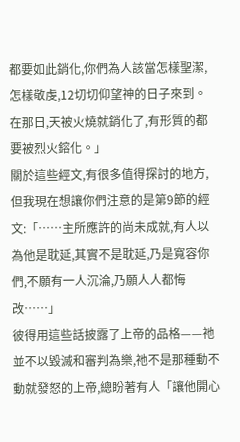都要如此銷化,你們為人該當怎樣聖潔,怎樣敬虔,12切切仰望神的日子來到。在那日,天被火燒就銷化了,有形質的都要被烈火鎔化。」
關於這些經文,有很多值得探討的地方,但我現在想讓你們注意的是第9節的經文:「……主所應許的尚未成就,有人以為他是耽延,其實不是耽延,乃是寬容你們,不願有一人沉淪,乃願人人都悔改……」
彼得用這些話披露了上帝的品格——祂並不以毀滅和審判為樂,祂不是那種動不動就發怒的上帝,總盼著有人「讓他開心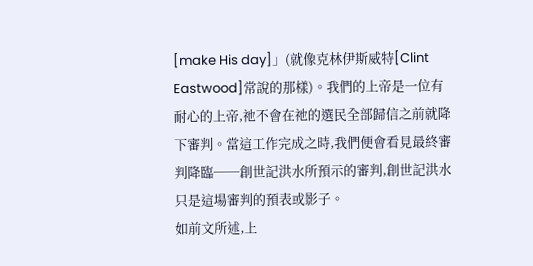[make His day]」(就像克林伊斯威特[Clint Eastwood]常說的那樣)。我們的上帝是一位有耐心的上帝,祂不會在祂的選民全部歸信之前就降下審判。當這工作完成之時,我們便會看見最終審判降臨──創世記洪水所預示的審判,創世記洪水只是這場審判的預表或影子。
如前文所述,上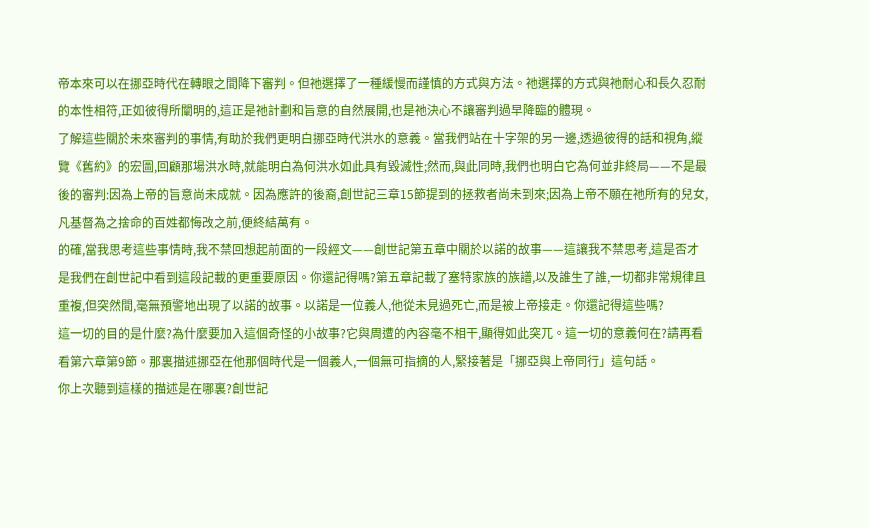帝本來可以在挪亞時代在轉眼之間降下審判。但祂選擇了一種緩慢而謹慎的方式與方法。祂選擇的方式與祂耐心和長久忍耐的本性相符,正如彼得所闡明的,這正是祂計劃和旨意的自然展開,也是祂決心不讓審判過早降臨的體現。
了解這些關於未來審判的事情,有助於我們更明白挪亞時代洪水的意義。當我們站在十字架的另一邊,透過彼得的話和視角,縱覽《舊約》的宏圖,回顧那場洪水時,就能明白為何洪水如此具有毀滅性;然而,與此同時,我們也明白它為何並非終局——不是最後的審判:因為上帝的旨意尚未成就。因為應許的後裔,創世記三章15節提到的拯救者尚未到來;因為上帝不願在祂所有的兒女,凡基督為之捨命的百姓都悔改之前,便終結萬有。
的確,當我思考這些事情時,我不禁回想起前面的一段經文——創世記第五章中關於以諾的故事——這讓我不禁思考,這是否才是我們在創世記中看到這段記載的更重要原因。你還記得嗎?第五章記載了塞特家族的族譜,以及誰生了誰,一切都非常規律且重複,但突然間,毫無預警地出現了以諾的故事。以諾是一位義人,他從未見過死亡,而是被上帝接走。你還記得這些嗎?
這一切的目的是什麼?為什麼要加入這個奇怪的小故事?它與周遭的內容毫不相干,顯得如此突兀。這一切的意義何在?請再看看第六章第9節。那裏描述挪亞在他那個時代是一個義人,一個無可指摘的人,緊接著是「挪亞與上帝同行」這句話。
你上次聽到這樣的描述是在哪裏?創世記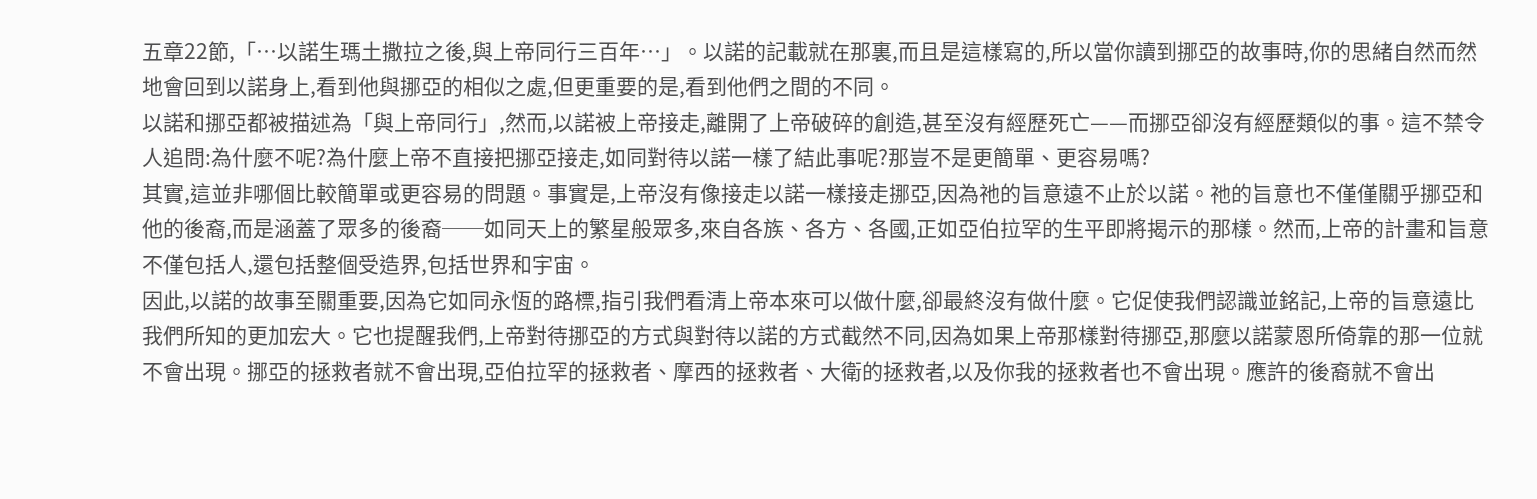五章22節,「…以諾生瑪土撒拉之後,與上帝同行三百年…」。以諾的記載就在那裏,而且是這樣寫的,所以當你讀到挪亞的故事時,你的思緒自然而然地會回到以諾身上,看到他與挪亞的相似之處,但更重要的是,看到他們之間的不同。
以諾和挪亞都被描述為「與上帝同行」,然而,以諾被上帝接走,離開了上帝破碎的創造,甚至沒有經歷死亡——而挪亞卻沒有經歷類似的事。這不禁令人追問:為什麼不呢?為什麼上帝不直接把挪亞接走,如同對待以諾一樣了結此事呢?那豈不是更簡單、更容易嗎?
其實,這並非哪個比較簡單或更容易的問題。事實是,上帝沒有像接走以諾一樣接走挪亞,因為祂的旨意遠不止於以諾。祂的旨意也不僅僅關乎挪亞和他的後裔,而是涵蓋了眾多的後裔──如同天上的繁星般眾多,來自各族、各方、各國,正如亞伯拉罕的生平即將揭示的那樣。然而,上帝的計畫和旨意不僅包括人,還包括整個受造界,包括世界和宇宙。
因此,以諾的故事至關重要,因為它如同永恆的路標,指引我們看清上帝本來可以做什麼,卻最終沒有做什麼。它促使我們認識並銘記,上帝的旨意遠比我們所知的更加宏大。它也提醒我們,上帝對待挪亞的方式與對待以諾的方式截然不同,因為如果上帝那樣對待挪亞,那麼以諾蒙恩所倚靠的那一位就不會出現。挪亞的拯救者就不會出現,亞伯拉罕的拯救者、摩西的拯救者、大衛的拯救者,以及你我的拯救者也不會出現。應許的後裔就不會出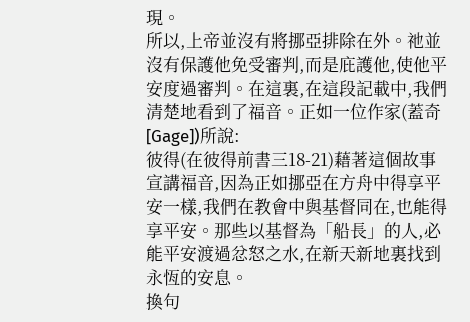現。
所以,上帝並沒有將挪亞排除在外。祂並沒有保護他免受審判,而是庇護他,使他平安度過審判。在這裏,在這段記載中,我們清楚地看到了福音。正如一位作家(蓋奇[Gage])所說:
彼得(在彼得前書三18-21)藉著這個故事宣講福音,因為正如挪亞在方舟中得享平安一樣,我們在教會中與基督同在,也能得享平安。那些以基督為「船長」的人,必能平安渡過忿怒之水,在新天新地裏找到永恆的安息。
換句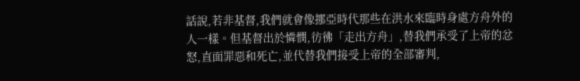話說,若非基督,我們就會像挪亞時代那些在洪水來臨時身處方舟外的人一樣。但基督出於憐憫,彷彿「走出方舟」,替我們承受了上帝的忿怒,直面罪惡和死亡,並代替我們接受上帝的全部審判,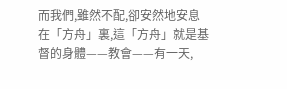而我們,雖然不配,卻安然地安息在「方舟」裏,這「方舟」就是基督的身體——教會——有一天,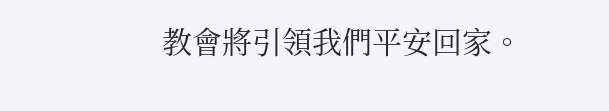教會將引領我們平安回家。